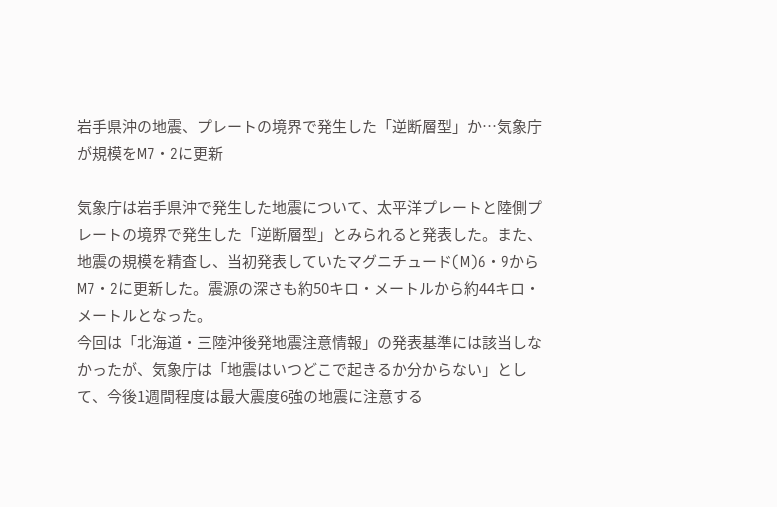岩手県沖の地震、プレートの境界で発生した「逆断層型」か…気象庁が規模をM7・2に更新

気象庁は岩手県沖で発生した地震について、太平洋プレートと陸側プレートの境界で発生した「逆断層型」とみられると発表した。また、地震の規模を精査し、当初発表していたマグニチュード(M)6・9からM7・2に更新した。震源の深さも約50キロ・メートルから約44キロ・メートルとなった。
今回は「北海道・三陸沖後発地震注意情報」の発表基準には該当しなかったが、気象庁は「地震はいつどこで起きるか分からない」として、今後1週間程度は最大震度6強の地震に注意する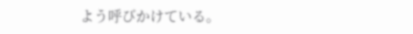よう呼びかけている。